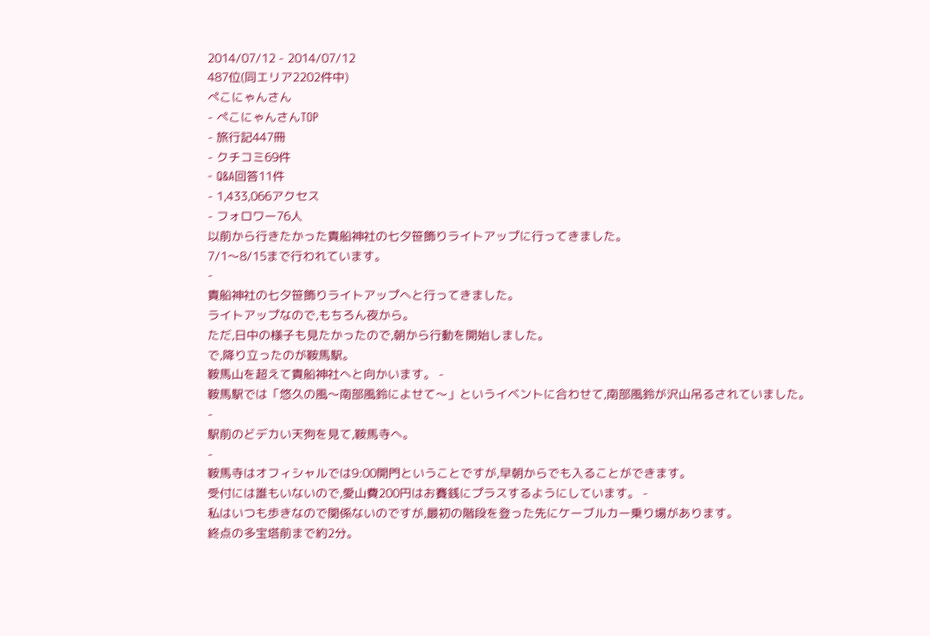2014/07/12 - 2014/07/12
487位(同エリア2202件中)
ぺこにゃんさん
- ぺこにゃんさんTOP
- 旅行記447冊
- クチコミ69件
- Q&A回答11件
- 1,433,066アクセス
- フォロワー76人
以前から行きたかった貴船神社の七夕笹飾りライトアップに行ってきました。
7/1〜8/15まで行われています。
-
貴船神社の七夕笹飾りライトアップへと行ってきました。
ライトアップなので,もちろん夜から。
ただ,日中の様子も見たかったので,朝から行動を開始しました。
で,降り立ったのが鞍馬駅。
鞍馬山を超えて貴船神社へと向かいます。 -
鞍馬駅では「悠久の風〜南部風鈴によせて〜」というイベントに合わせて,南部風鈴が沢山吊るされていました。
-
駅前のどデカい天狗を見て,鞍馬寺へ。
-
鞍馬寺はオフィシャルでは9:00開門ということですが,早朝からでも入ることができます。
受付には誰もいないので,愛山費200円はお賽銭にプラスするようにしています。 -
私はいつも歩きなので関係ないのですが,最初の階段を登った先にケーブルカー乗り場があります。
終点の多宝塔前まで約2分。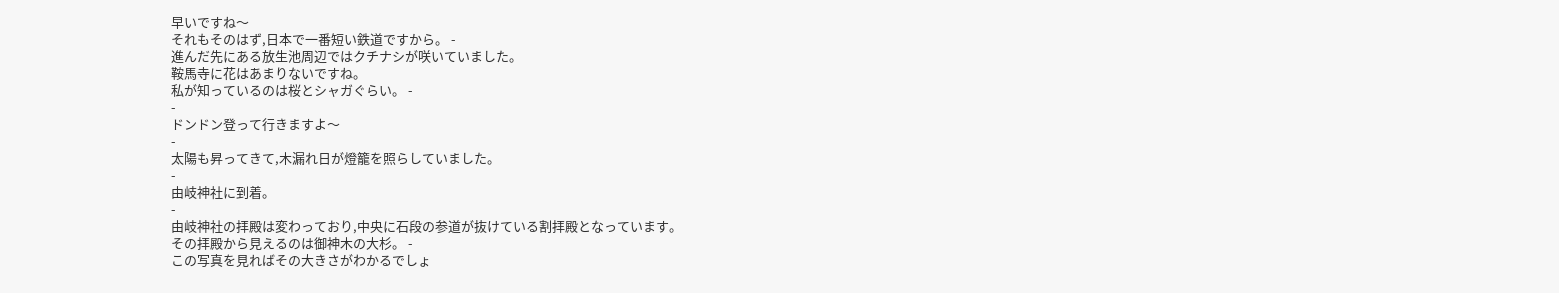早いですね〜
それもそのはず,日本で一番短い鉄道ですから。 -
進んだ先にある放生池周辺ではクチナシが咲いていました。
鞍馬寺に花はあまりないですね。
私が知っているのは桜とシャガぐらい。 -
-
ドンドン登って行きますよ〜
-
太陽も昇ってきて,木漏れ日が燈籠を照らしていました。
-
由岐神社に到着。
-
由岐神社の拝殿は変わっており,中央に石段の参道が抜けている割拝殿となっています。
その拝殿から見えるのは御神木の大杉。 -
この写真を見ればその大きさがわかるでしょ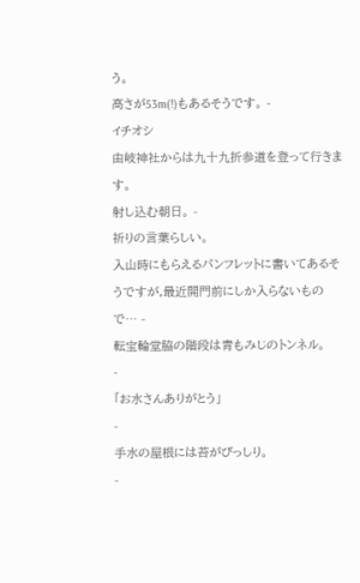う。
高さが53m(!)もあるそうです。 -
イチオシ
由岐神社からは九十九折参道を登って行きます。
射し込む朝日。 -
祈りの言葉らしい。
入山時にもらえるパンフレットに書いてあるそうですが,最近開門前にしか入らないもので… -
転宝輪堂脇の階段は青もみじのトンネル。
-
「お水さんありがとう」
-
手水の屋根には苔がびっしり。
-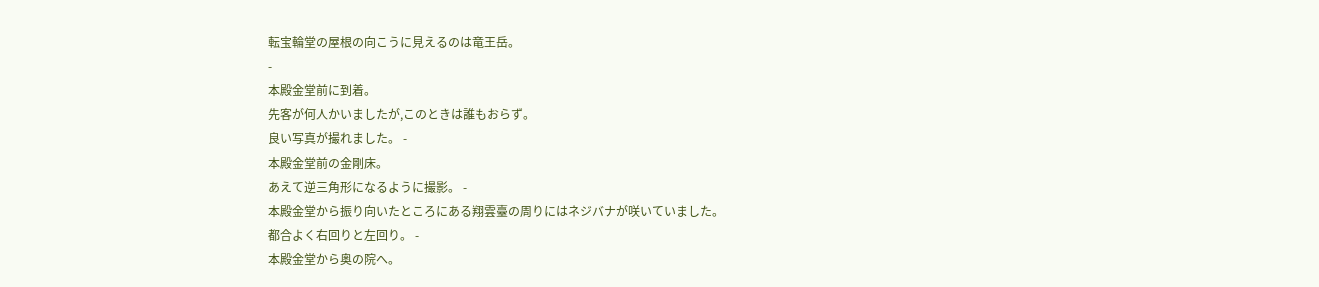転宝輪堂の屋根の向こうに見えるのは竜王岳。
-
本殿金堂前に到着。
先客が何人かいましたが,このときは誰もおらず。
良い写真が撮れました。 -
本殿金堂前の金剛床。
あえて逆三角形になるように撮影。 -
本殿金堂から振り向いたところにある翔雲臺の周りにはネジバナが咲いていました。
都合よく右回りと左回り。 -
本殿金堂から奥の院へ。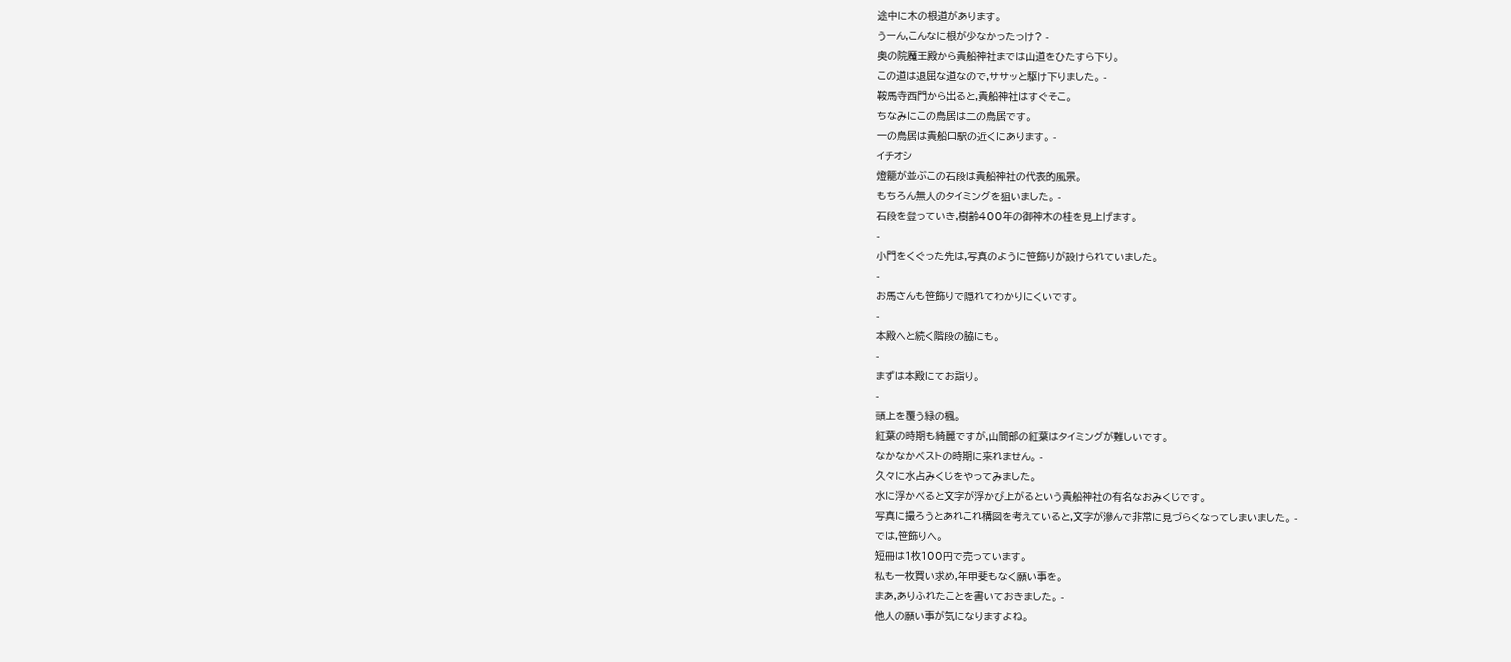途中に木の根道があります。
うーん,こんなに根が少なかったっけ? -
奥の院魔王殿から貴船神社までは山道をひたすら下り。
この道は退屈な道なので,ササッと駆け下りました。 -
鞍馬寺西門から出ると,貴船神社はすぐそこ。
ちなみにこの鳥居は二の鳥居です。
一の鳥居は貴船口駅の近くにあります。 -
イチオシ
燈籠が並ぶこの石段は貴船神社の代表的風景。
もちろん無人のタイミングを狙いました。 -
石段を登っていき,樹齢400年の御神木の桂を見上げます。
-
小門をくぐった先は,写真のように笹飾りが設けられていました。
-
お馬さんも笹飾りで隠れてわかりにくいです。
-
本殿へと続く階段の脇にも。
-
まずは本殿にてお詣り。
-
頭上を覆う緑の楓。
紅葉の時期も綺麗ですが,山間部の紅葉はタイミングが難しいです。
なかなかベストの時期に来れません。 -
久々に水占みくじをやってみました。
水に浮かべると文字が浮かび上がるという貴船神社の有名なおみくじです。
写真に撮ろうとあれこれ構図を考えていると,文字が滲んで非常に見づらくなってしまいました。 -
では,笹飾りへ。
短冊は1枚100円で売っています。
私も一枚買い求め,年甲斐もなく願い事を。
まあ,ありふれたことを書いておきました。 -
他人の願い事が気になりますよね。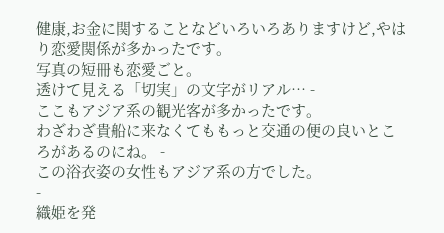健康,お金に関することなどいろいろありますけど,やはり恋愛関係が多かったです。
写真の短冊も恋愛ごと。
透けて見える「切実」の文字がリアル… -
ここもアジア系の観光客が多かったです。
わざわざ貴船に来なくてももっと交通の便の良いところがあるのにね。 -
この浴衣姿の女性もアジア系の方でした。
-
織姫を発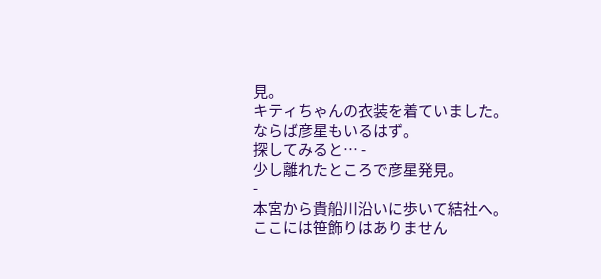見。
キティちゃんの衣装を着ていました。
ならば彦星もいるはず。
探してみると… -
少し離れたところで彦星発見。
-
本宮から貴船川沿いに歩いて結社へ。
ここには笹飾りはありません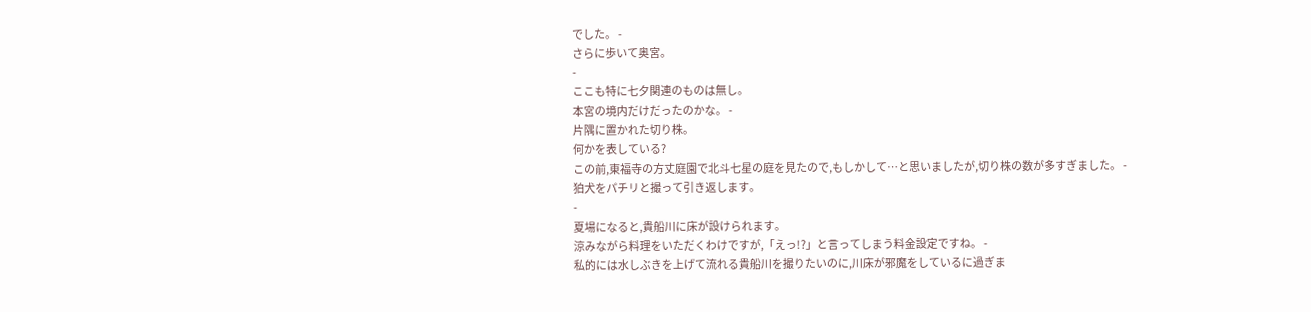でした。 -
さらに歩いて奥宮。
-
ここも特に七夕関連のものは無し。
本宮の境内だけだったのかな。 -
片隅に置かれた切り株。
何かを表している?
この前,東福寺の方丈庭園で北斗七星の庭を見たので,もしかして…と思いましたが,切り株の数が多すぎました。 -
狛犬をパチリと撮って引き返します。
-
夏場になると,貴船川に床が設けられます。
涼みながら料理をいただくわけですが,「えっ!?」と言ってしまう料金設定ですね。 -
私的には水しぶきを上げて流れる貴船川を撮りたいのに,川床が邪魔をしているに過ぎま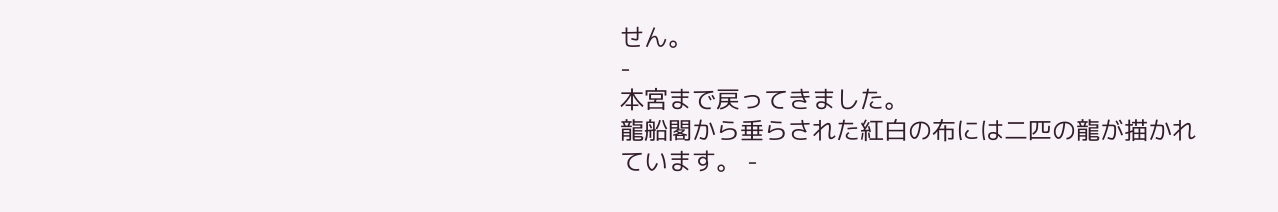せん。
-
本宮まで戻ってきました。
龍船閣から垂らされた紅白の布には二匹の龍が描かれています。 -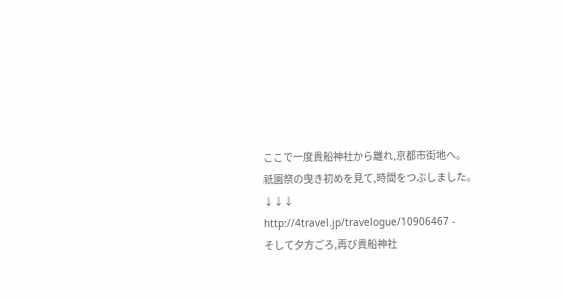ここで一度貴船神社から離れ,京都市街地へ。
祇園祭の曳き初めを見て,時間をつぶしました。
↓↓↓
http://4travel.jp/travelogue/10906467 -
そして夕方ごろ,再び貴船神社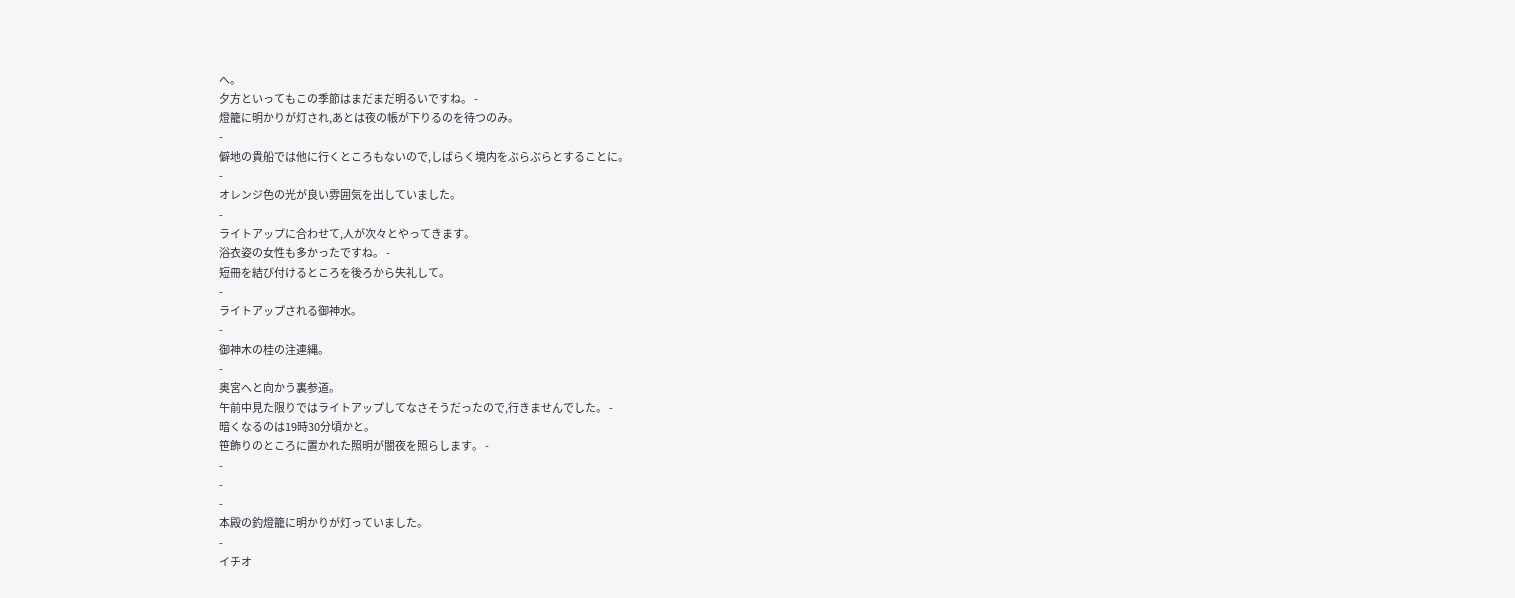へ。
夕方といってもこの季節はまだまだ明るいですね。 -
燈籠に明かりが灯され,あとは夜の帳が下りるのを待つのみ。
-
僻地の貴船では他に行くところもないので,しばらく境内をぶらぶらとすることに。
-
オレンジ色の光が良い雰囲気を出していました。
-
ライトアップに合わせて,人が次々とやってきます。
浴衣姿の女性も多かったですね。 -
短冊を結び付けるところを後ろから失礼して。
-
ライトアップされる御神水。
-
御神木の桂の注連縄。
-
奥宮へと向かう裏参道。
午前中見た限りではライトアップしてなさそうだったので,行きませんでした。 -
暗くなるのは19時30分頃かと。
笹飾りのところに置かれた照明が闇夜を照らします。 -
-
-
-
本殿の釣燈籠に明かりが灯っていました。
-
イチオ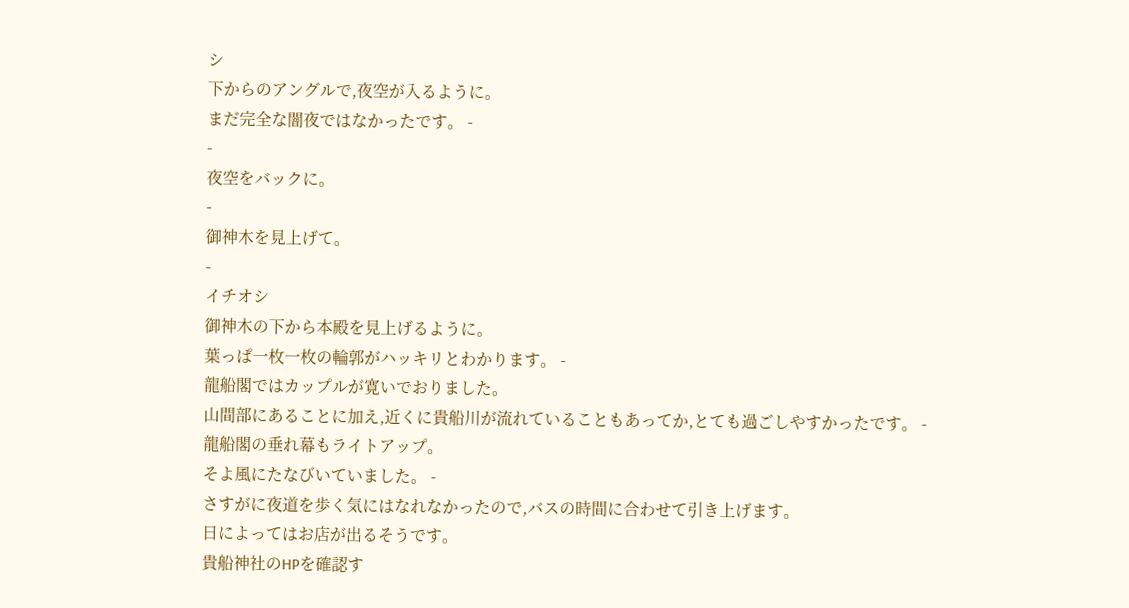シ
下からのアングルで,夜空が入るように。
まだ完全な闇夜ではなかったです。 -
-
夜空をバックに。
-
御神木を見上げて。
-
イチオシ
御神木の下から本殿を見上げるように。
葉っぱ一枚一枚の輪郭がハッキリとわかります。 -
龍船閣ではカップルが寛いでおりました。
山間部にあることに加え,近くに貴船川が流れていることもあってか,とても過ごしやすかったです。 -
龍船閣の垂れ幕もライトアップ。
そよ風にたなびいていました。 -
さすがに夜道を歩く気にはなれなかったので,バスの時間に合わせて引き上げます。
日によってはお店が出るそうです。
貴船神社のHPを確認す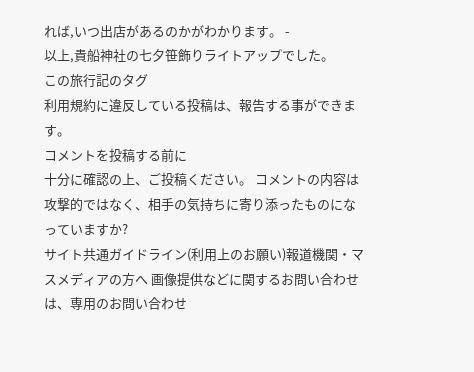れば,いつ出店があるのかがわかります。 -
以上,貴船神社の七夕笹飾りライトアップでした。
この旅行記のタグ
利用規約に違反している投稿は、報告する事ができます。
コメントを投稿する前に
十分に確認の上、ご投稿ください。 コメントの内容は攻撃的ではなく、相手の気持ちに寄り添ったものになっていますか?
サイト共通ガイドライン(利用上のお願い)報道機関・マスメディアの方へ 画像提供などに関するお問い合わせは、専用のお問い合わせ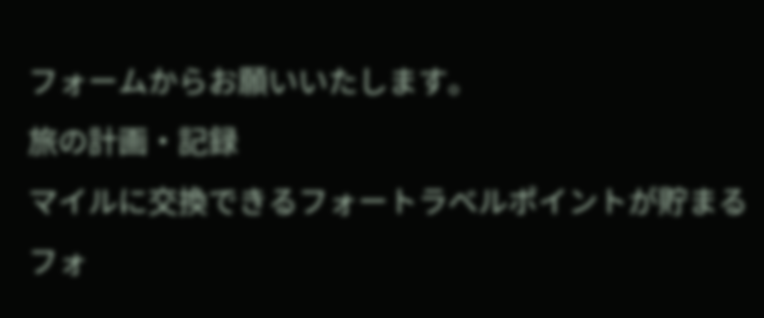フォームからお願いいたします。
旅の計画・記録
マイルに交換できるフォートラベルポイントが貯まる
フォ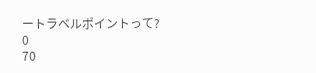ートラベルポイントって?
0
70